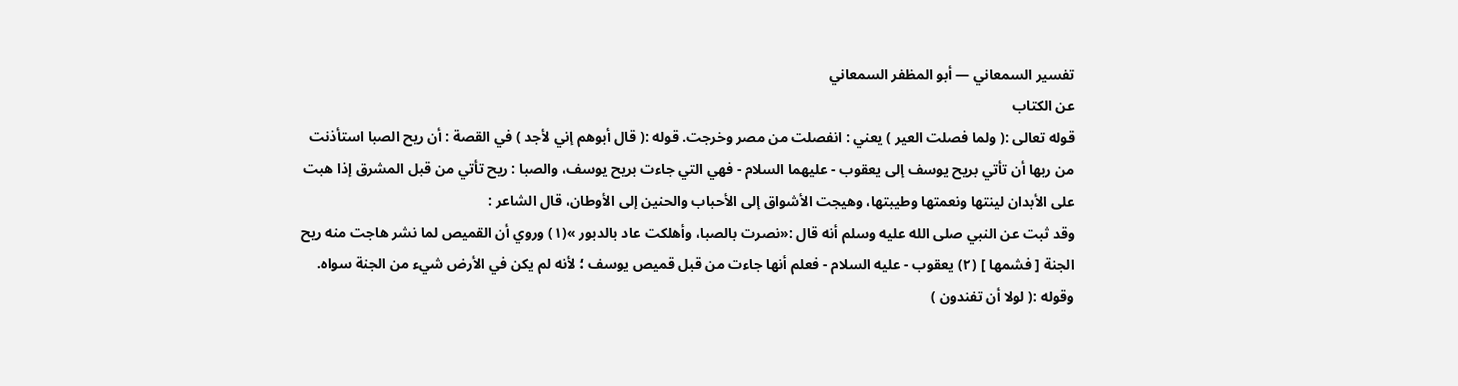تفسير السمعاني — أبو المظفر السمعاني
عن الكتاب
قوله تعالى :( ولما فصلت العير ) يعني : انفصلت من مصر وخرجت. قوله :( قال أبوهم إني لأجد ) في القصة : أن ريح الصبا استأذنت من ربها أن تأتي بريح يوسف إلى يعقوب - عليهما السلام - فهي التي جاءت بريح يوسف، والصبا : ريح تأتي من قبل المشرق إذا هبت على الأبدان لينتها ونعمتها وطيبتها، وهيجت الأشواق إلى الأحباب والحنين إلى الأوطان، قال الشاعر :
وقد ثبت عن النبي صلى الله عليه وسلم أنه قال :«نصرت بالصبا، وأهلكت عاد بالدبور »(١) وروي أن القميص لما نشر هاجت منه ريح الجنة [ فشمها ] (٢) يعقوب - عليه السلام - فعلم أنها جاءت من قبل قميص يوسف ؛ لأنه لم يكن في الأرض شيء من الجنة سواه.
وقوله :( لولا أن تفندون )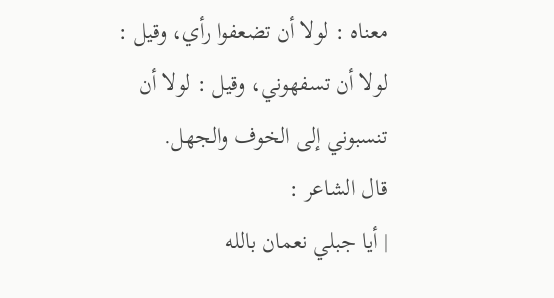معناه : لولا أن تضعفوا رأي، وقيل : لولا أن تسفهوني، وقيل : لولا أن تنسبوني إلى الخوف والجهل.
قال الشاعر :
| أيا جبلي نعمان بالله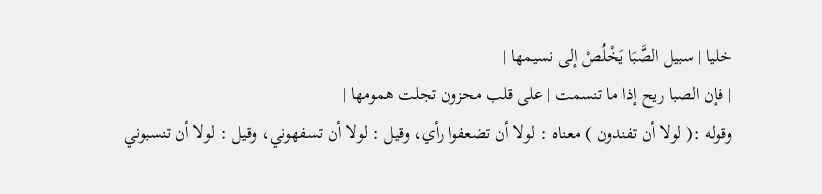خليا | سبيل الصَّبَا يَخْلُصْ إلى نسيمها |
| فإن الصبا ريح إذا ما تنسمت | على قلب محزون تجلت همومها |
وقوله :( لولا أن تفندون ) معناه : لولا أن تضعفوا رأي، وقيل : لولا أن تسفهوني، وقيل : لولا أن تنسبوني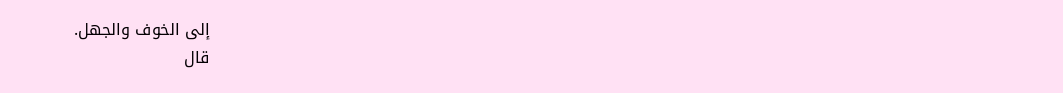إلى الخوف والجهل.
قال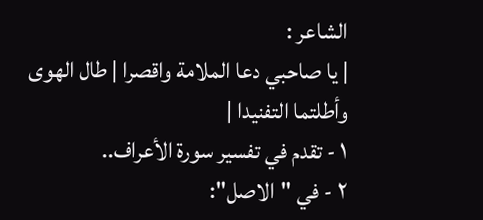الشاعر :
| يا صاحبي دعا الملامة واقصرا | طال الهوى وأطلتما التفنيدا |
١ - تقدم في تفسير سورة الأعراف..
٢ - في "الاصل":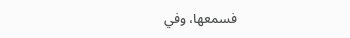فسمعها، وفي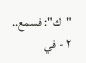"ك": فسمع..
٢ - في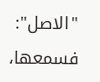"الاصل": فسمعها،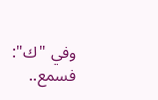وفي "ك": فسمع..